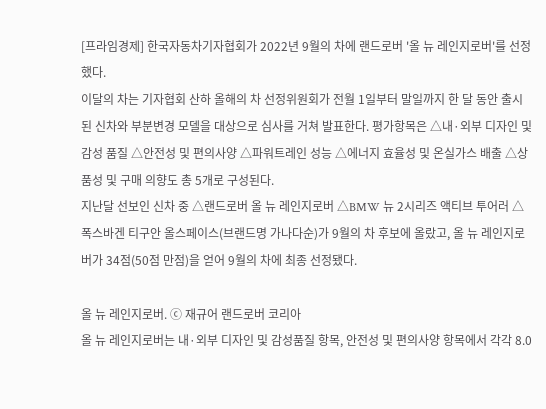[프라임경제] 한국자동차기자협회가 2022년 9월의 차에 랜드로버 '올 뉴 레인지로버'를 선정했다.
이달의 차는 기자협회 산하 올해의 차 선정위원회가 전월 1일부터 말일까지 한 달 동안 출시된 신차와 부분변경 모델을 대상으로 심사를 거쳐 발표한다. 평가항목은 △내·외부 디자인 및 감성 품질 △안전성 및 편의사양 △파워트레인 성능 △에너지 효율성 및 온실가스 배출 △상품성 및 구매 의향도 총 5개로 구성된다.
지난달 선보인 신차 중 △랜드로버 올 뉴 레인지로버 △BMW 뉴 2시리즈 액티브 투어러 △폭스바겐 티구안 올스페이스(브랜드명 가나다순)가 9월의 차 후보에 올랐고, 올 뉴 레인지로버가 34점(50점 만점)을 얻어 9월의 차에 최종 선정됐다.

올 뉴 레인지로버. ⓒ 재규어 랜드로버 코리아
올 뉴 레인지로버는 내·외부 디자인 및 감성품질 항목, 안전성 및 편의사양 항목에서 각각 8.0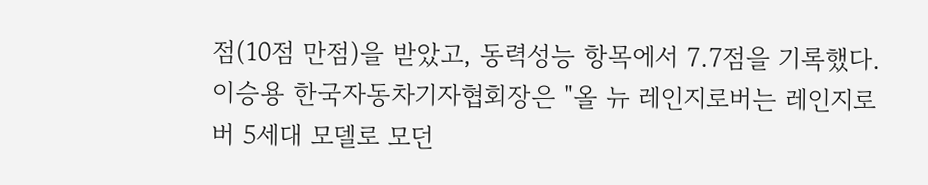점(10점 만점)을 받았고, 동력성능 항목에서 7.7점을 기록했다.
이승용 한국자동차기자협회장은 "올 뉴 레인지로버는 레인지로버 5세대 모델로 모던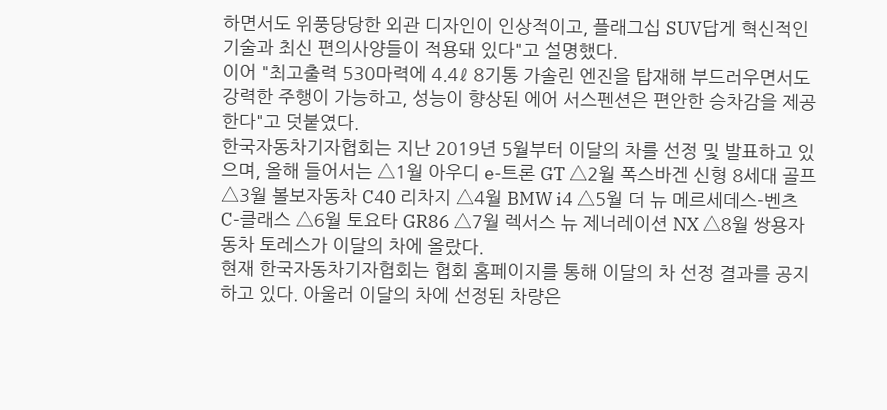하면서도 위풍당당한 외관 디자인이 인상적이고, 플래그십 SUV답게 혁신적인 기술과 최신 편의사양들이 적용돼 있다"고 설명했다.
이어 "최고출력 530마력에 4.4ℓ 8기통 가솔린 엔진을 탑재해 부드러우면서도 강력한 주행이 가능하고, 성능이 향상된 에어 서스펜션은 편안한 승차감을 제공한다"고 덧붙였다.
한국자동차기자협회는 지난 2019년 5월부터 이달의 차를 선정 및 발표하고 있으며, 올해 들어서는 △1월 아우디 e-트론 GT △2월 폭스바겐 신형 8세대 골프 △3월 볼보자동차 C40 리차지 △4월 BMW i4 △5월 더 뉴 메르세데스-벤츠 C-클래스 △6월 토요타 GR86 △7월 렉서스 뉴 제너레이션 NX △8월 쌍용자동차 토레스가 이달의 차에 올랐다.
현재 한국자동차기자협회는 협회 홈페이지를 통해 이달의 차 선정 결과를 공지하고 있다. 아울러 이달의 차에 선정된 차량은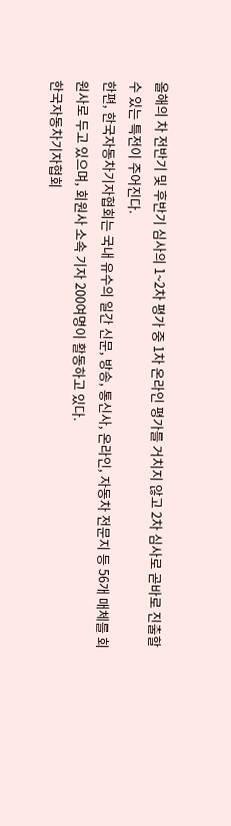올해의 차 전반기 및 후반기 심사의 1~2차 평가 중 1차 온라인 평가를 거치지 않고 2차 심사로 곧바로 진출할 수 있는 특전이 주어진다.
한편, 한국자동차기자협회는 국내 유수의 일간 신문, 방송, 통신사, 온라인, 자동차 전문지 등 56개 매체를 회원사로 두고 있으며, 회원사 소속 기자 200여명이 활동하고 있다.
한국자동차기자협회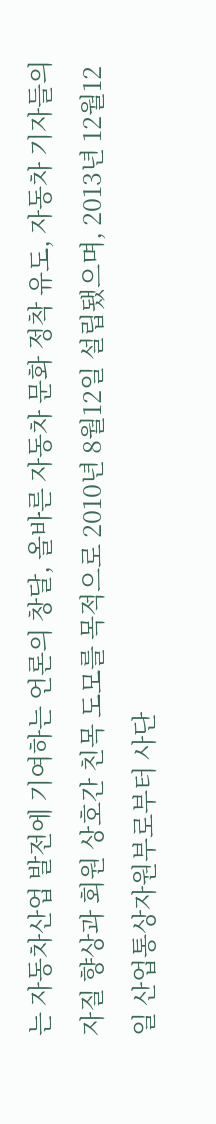는 자동차산업 발전에 기여하는 언론의 창달, 올바른 자동차 문화 정착 유도, 자동차 기자들의 자질 향상과 회원 상호간 친목 도모를 목적으로 2010년 8월12일 설립됐으며, 2013년 12월12일 산업통상자원부로부터 사단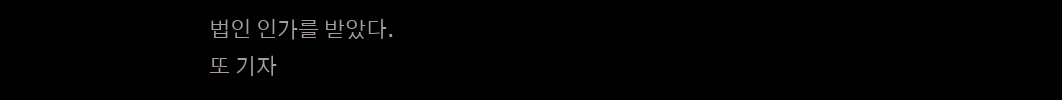법인 인가를 받았다.
또 기자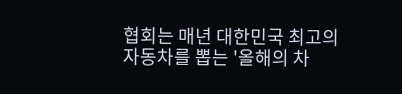협회는 매년 대한민국 최고의 자동차를 뽑는 '올해의 차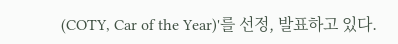(COTY, Car of the Year)'를 선정, 발표하고 있다.